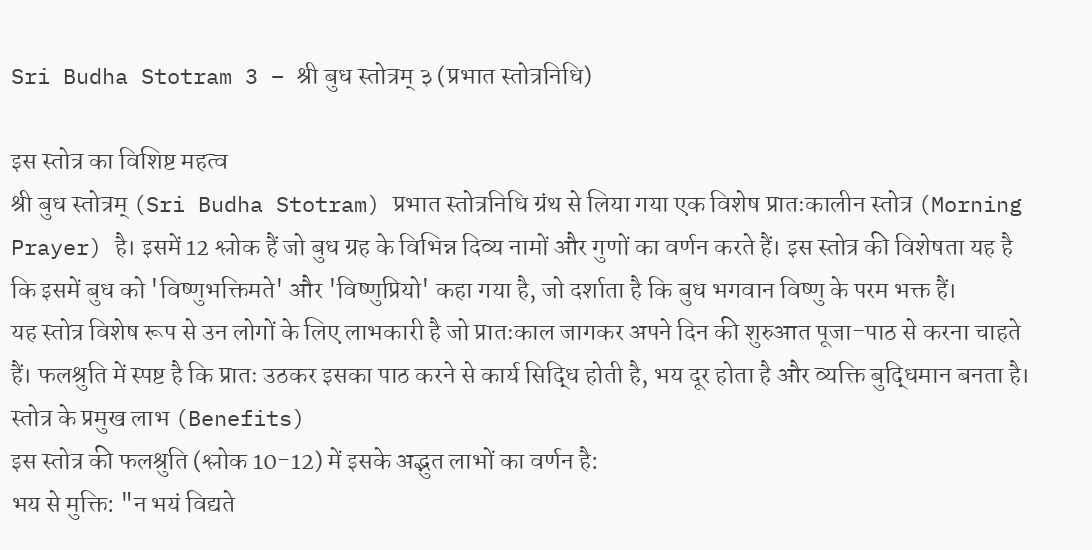Sri Budha Stotram 3 – श्री बुध स्तोत्रम् ३ (प्रभात स्तोत्रनिधि)

इस स्तोत्र का विशिष्ट महत्व
श्री बुध स्तोत्रम् (Sri Budha Stotram) प्रभात स्तोत्रनिधि ग्रंथ से लिया गया एक विशेष प्रातःकालीन स्तोत्र (Morning Prayer) है। इसमें 12 श्लोक हैं जो बुध ग्रह के विभिन्न दिव्य नामों और गुणों का वर्णन करते हैं। इस स्तोत्र की विशेषता यह है कि इसमें बुध को 'विष्णुभक्तिमते' और 'विष्णुप्रियो' कहा गया है, जो दर्शाता है कि बुध भगवान विष्णु के परम भक्त हैं।
यह स्तोत्र विशेष रूप से उन लोगों के लिए लाभकारी है जो प्रातःकाल जागकर अपने दिन की शुरुआत पूजा-पाठ से करना चाहते हैं। फलश्रुति में स्पष्ट है कि प्रातः उठकर इसका पाठ करने से कार्य सिद्धि होती है, भय दूर होता है और व्यक्ति बुद्धिमान बनता है।
स्तोत्र के प्रमुख लाभ (Benefits)
इस स्तोत्र की फलश्रुति (श्लोक 10-12) में इसके अद्भुत लाभों का वर्णन है:
भय से मुक्ति: "न भयं विद्यते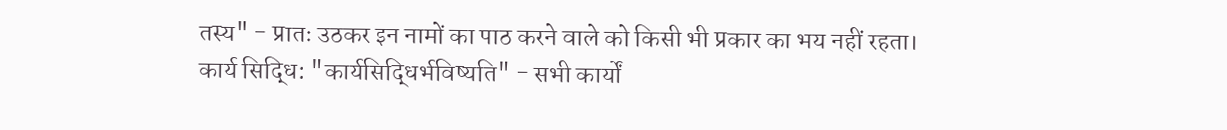तस्य" - प्रातः उठकर इन नामों का पाठ करने वाले को किसी भी प्रकार का भय नहीं रहता।
कार्य सिद्धि: "कार्यसिद्धिर्भविष्यति" - सभी कार्यों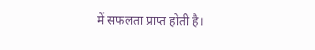में सफलता प्राप्त होती है।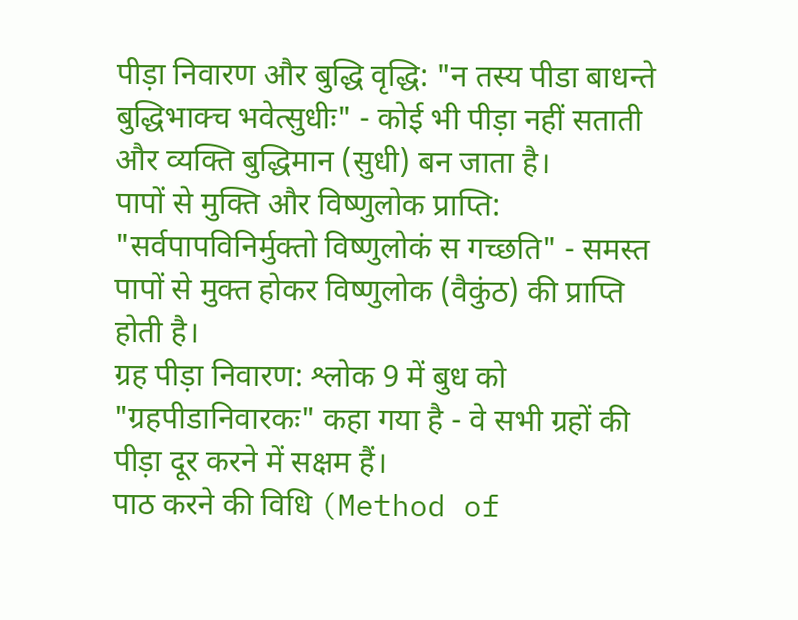पीड़ा निवारण और बुद्धि वृद्धि: "न तस्य पीडा बाधन्ते बुद्धिभाक्च भवेत्सुधीः" - कोई भी पीड़ा नहीं सताती और व्यक्ति बुद्धिमान (सुधी) बन जाता है।
पापों से मुक्ति और विष्णुलोक प्राप्ति: "सर्वपापविनिर्मुक्तो विष्णुलोकं स गच्छति" - समस्त पापों से मुक्त होकर विष्णुलोक (वैकुंठ) की प्राप्ति होती है।
ग्रह पीड़ा निवारण: श्लोक 9 में बुध को "ग्रहपीडानिवारकः" कहा गया है - वे सभी ग्रहों की पीड़ा दूर करने में सक्षम हैं।
पाठ करने की विधि (Method of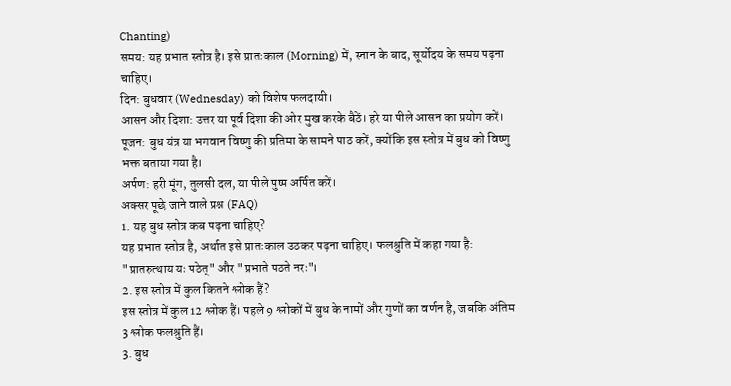Chanting)
समय: यह प्रभात स्तोत्र है। इसे प्रातःकाल (Morning) में, स्नान के बाद, सूर्योदय के समय पढ़ना चाहिए।
दिन: बुधवार (Wednesday) को विशेष फलदायी।
आसन और दिशा: उत्तर या पूर्व दिशा की ओर मुख करके बैठें। हरे या पीले आसन का प्रयोग करें।
पूजन: बुध यंत्र या भगवान विष्णु की प्रतिमा के सामने पाठ करें, क्योंकि इस स्तोत्र में बुध को विष्णु भक्त बताया गया है।
अर्पण: हरी मूंग, तुलसी दल, या पीले पुष्प अर्पित करें।
अक्सर पूछे जाने वाले प्रश्न (FAQ)
1. यह बुध स्तोत्र कब पढ़ना चाहिए?
यह प्रभात स्तोत्र है, अर्थात इसे प्रातःकाल उठकर पढ़ना चाहिए। फलश्रुति में कहा गया है: "प्रातरुत्थाय यः पठेत्" और "प्रभाते पठते नरः"।
2. इस स्तोत्र में कुल कितने श्लोक हैं?
इस स्तोत्र में कुल 12 श्लोक हैं। पहले 9 श्लोकों में बुध के नामों और गुणों का वर्णन है, जबकि अंतिम 3 श्लोक फलश्रुति हैं।
3. बुध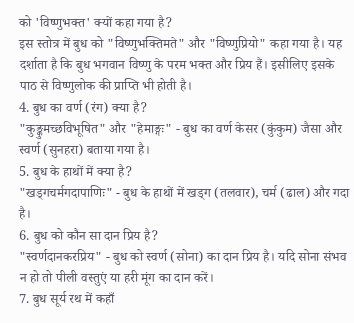को 'विष्णुभक्त' क्यों कहा गया है?
इस स्तोत्र में बुध को "विष्णुभक्तिमते" और "विष्णुप्रियो" कहा गया है। यह दर्शाता है कि बुध भगवान विष्णु के परम भक्त और प्रिय हैं। इसीलिए इसके पाठ से विष्णुलोक की प्राप्ति भी होती है।
4. बुध का वर्ण (रंग) क्या है?
"कुङ्कुमच्छविभूषित" और "हेमाङ्गः" - बुध का वर्ण केसर (कुंकुम) जैसा और स्वर्ण (सुनहरा) बताया गया है।
5. बुध के हाथों में क्या है?
"खड्गचर्मगदापाणिः" - बुध के हाथों में खड्ग (तलवार), चर्म (ढाल) और गदा है।
6. बुध को कौन सा दान प्रिय है?
"स्वर्णदानकरप्रिय" - बुध को स्वर्ण (सोना) का दान प्रिय है। यदि सोना संभव न हो तो पीली वस्तुएं या हरी मूंग का दान करें।
7. बुध सूर्य रथ में कहाँ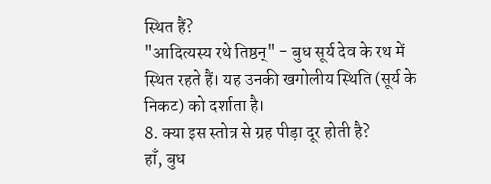स्थित हैं?
"आदित्यस्य रथे तिष्ठन्" - बुध सूर्य देव के रथ में स्थित रहते हैं। यह उनकी खगोलीय स्थिति (सूर्य के निकट) को दर्शाता है।
8. क्या इस स्तोत्र से ग्रह पीड़ा दूर होती है?
हाँ, बुध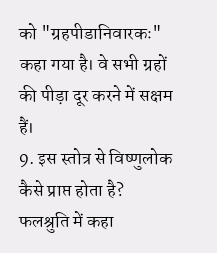को "ग्रहपीडानिवारकः" कहा गया है। वे सभी ग्रहों की पीड़ा दूर करने में सक्षम हैं।
9. इस स्तोत्र से विष्णुलोक कैसे प्राप्त होता है?
फलश्रुति में कहा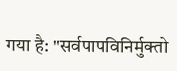गया है: "सर्वपापविनिर्मुक्तो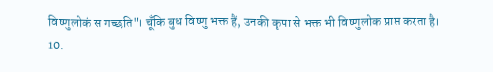विष्णुलोकं स गच्छति"। चूँकि बुध विष्णु भक्त हैं, उनकी कृपा से भक्त भी विष्णुलोक प्राप्त करता है।
10.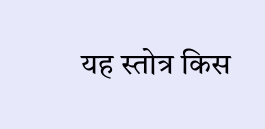यह स्तोत्र किस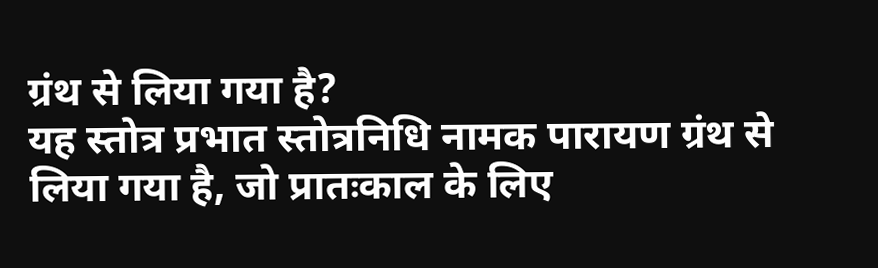ग्रंथ से लिया गया है?
यह स्तोत्र प्रभात स्तोत्रनिधि नामक पारायण ग्रंथ से लिया गया है, जो प्रातःकाल के लिए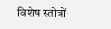विशेष स्तोत्रों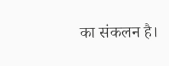का संकलन है।